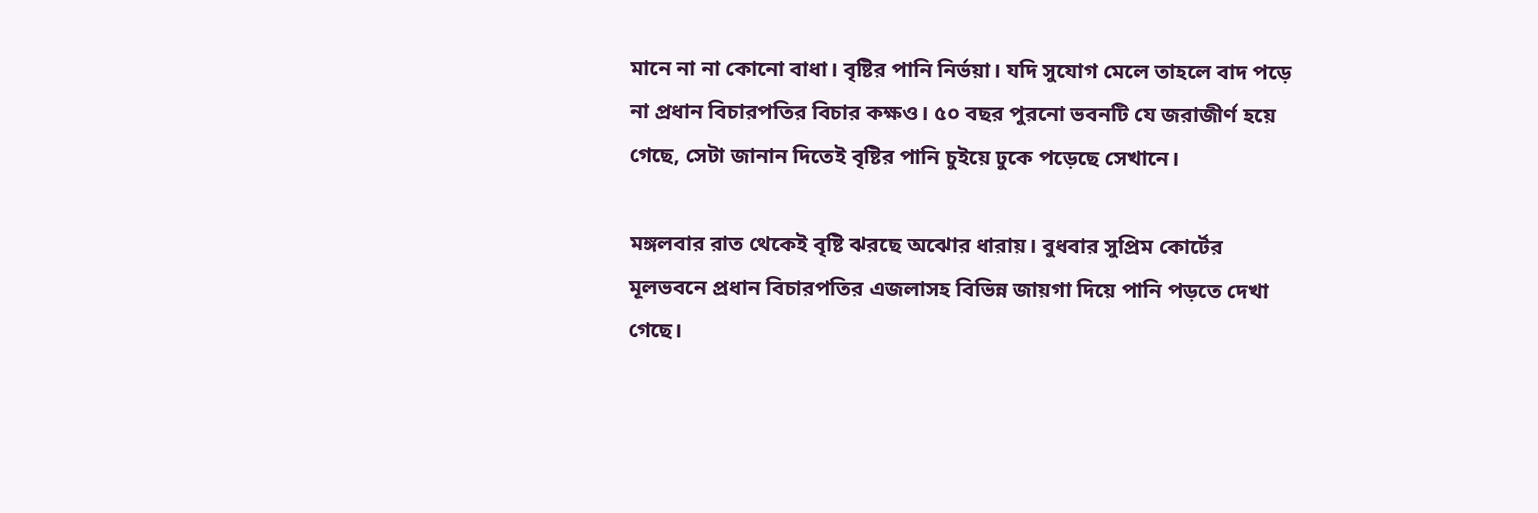মানে না না কোনো বাধা। বৃষ্টির পানি নির্ভয়া। যদি সুযোগ মেলে তাহলে বাদ পড়ে না প্রধান বিচারপতির বিচার কক্ষও। ৫০ বছর পুরনো ভবনটি যে জরাজীর্ণ হয়ে গেছে, সেটা জানান দিতেই বৃষ্টির পানি চুইয়ে ঢুকে পড়েছে সেখানে।

মঙ্গলবার রাত থেকেই বৃষ্টি ঝরছে অঝোর ধারায়। বুধবার সুপ্রিম কোর্টের মূলভবনে প্রধান বিচারপতির এজলাসহ বিভিন্ন জায়গা দিয়ে পানি পড়তে দেখা গেছে।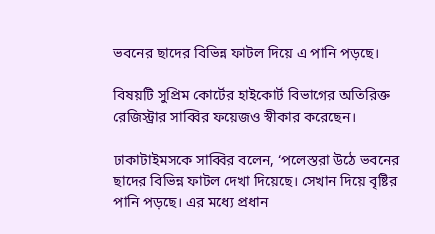ভবনের ছাদের বিভিন্ন ফাটল দিয়ে এ পানি পড়ছে।

বিষয়টি সুপ্রিম কোর্টের হাইকোর্ট বিভাগের অতিরিক্ত রেজিস্ট্রার সাব্বির ফয়েজও স্বীকার করেছেন।

ঢাকাটাইমসকে সাব্বির বলেন, ‘পলেস্তরা উঠে ভবনের ছাদের বিভিন্ন ফাটল দেখা দিয়েছে। সেখান দিয়ে বৃষ্টির পানি পড়ছে। এর মধ্যে প্রধান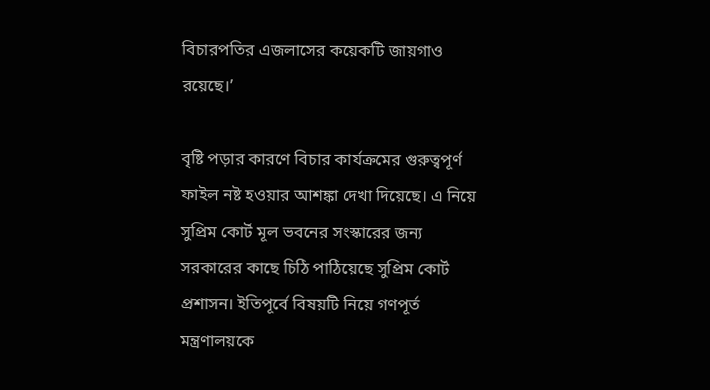বিচারপতির এজলাসের কয়েকটি জায়গাও রয়েছে।’

বৃষ্টি পড়ার কারণে বিচার কার্যক্রমের গুরুত্বপূর্ণ ফাইল নষ্ট হওয়ার আশঙ্কা দেখা দিয়েছে। এ নিয়ে সুপ্রিম কোর্ট মূল ভবনের সংস্কারের জন্য সরকারের কাছে চিঠি পাঠিয়েছে সুপ্রিম কোর্ট প্রশাসন। ইতিপূর্বে বিষয়টি নিয়ে গণপূর্ত মন্ত্রণালয়কে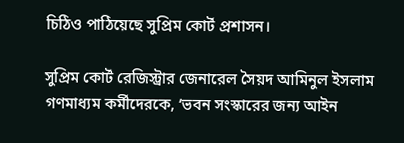চিঠিও পাঠিয়েছে সুপ্রিম কোর্ট প্রশাসন।

সুপ্রিম কোর্ট রেজিস্ট্রার জেনারেল সৈয়দ আমিনুল ইসলাম গণমাধ্যম কর্মীদেরকে, ‘ভবন সংস্কারের জন্য আইন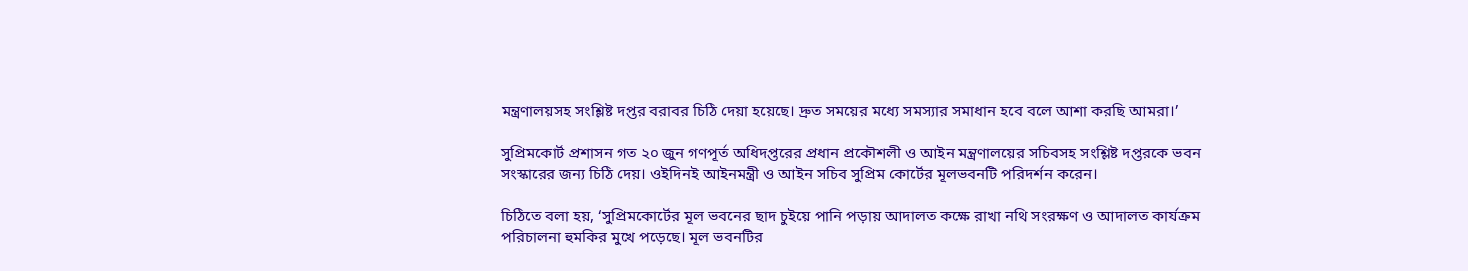মন্ত্রণালয়সহ সংশ্লিষ্ট দপ্তর বরাবর চিঠি দেয়া হয়েছে। দ্রুত সময়ের মধ্যে সমস্যার সমাধান হবে বলে আশা করছি আমরা।’

সুপ্রিমকোর্ট প্রশাসন গত ২০ জুন গণপূর্ত অধিদপ্তরের প্রধান প্রকৌশলী ও আইন মন্ত্রণালয়ের সচিবসহ সংশ্লিষ্ট দপ্তরকে ভবন সংস্কারের জন্য চিঠি দেয়। ওইদিনই আইনমন্ত্রী ও আইন সচিব সুপ্রিম কোর্টের মূলভবনটি পরিদর্শন করেন।

চিঠিতে বলা হয়, ‘সুপ্রিমকোর্টের মূল ভবনের ছাদ চুইয়ে পানি পড়ায় আদালত কক্ষে রাখা নথি সংরক্ষণ ও আদালত কার্যক্রম পরিচালনা হুমকির মুখে পড়েছে। মূল ভবনটির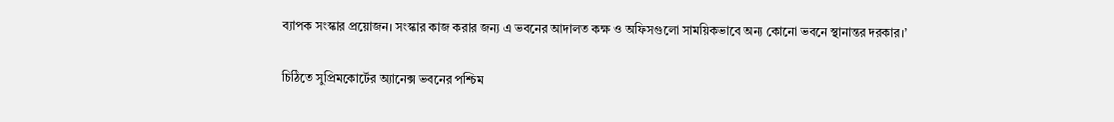ব্যাপক সংস্কার প্রয়োজন। সংস্কার কাজ করার জন্য এ ভবনের আদালত কক্ষ ও অফিসগুলো সাময়িকভাবে অন্য কোনো ভবনে স্থানান্তর দরকার।’

চিঠিতে সুপ্রিমকোর্টের অ্যানেক্স ভবনের পশ্চিম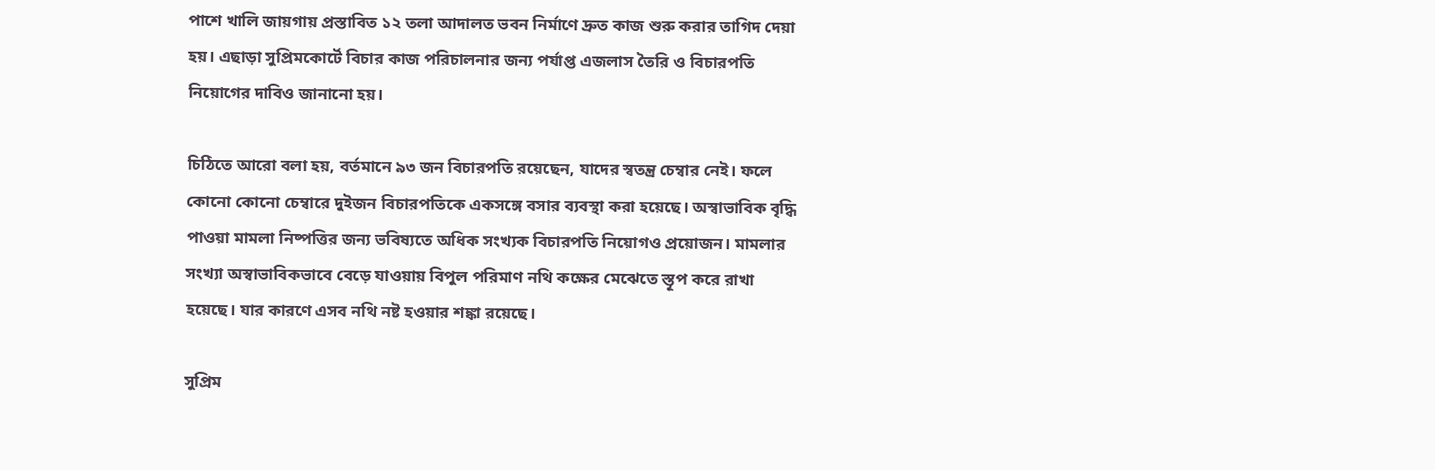পাশে খালি জায়গায় প্রস্তাবিত ১২ তলা আদালত ভবন নির্মাণে দ্রুত কাজ শুরু করার তাগিদ দেয়া হয়। এছাড়া সুপ্রিমকোর্টে বিচার কাজ পরিচালনার জন্য পর্যাপ্ত এজলাস তৈরি ও বিচারপতি নিয়োগের দাবিও জানানো হয়।

চিঠিতে আরো বলা হয়, বর্তমানে ৯৩ জন বিচারপতি রয়েছেন, যাদের স্বতন্ত্র চেম্বার নেই। ফলে কোনো কোনো চেম্বারে দুইজন বিচারপতিকে একসঙ্গে বসার ব্যবস্থা করা হয়েছে। অস্বাভাবিক বৃদ্ধি পাওয়া মামলা নিষ্পত্তির জন্য ভবিষ্যতে অধিক সংখ্যক বিচারপতি নিয়োগও প্রয়োজন। মামলার সংখ্যা অস্বাভাবিকভাবে বেড়ে যাওয়ায় বিপুল পরিমাণ নথি কক্ষের মেঝেতে স্তূপ করে রাখা হয়েছে। যার কারণে এসব নথি নষ্ট হওয়ার শঙ্কা রয়েছে।

সুপ্রিম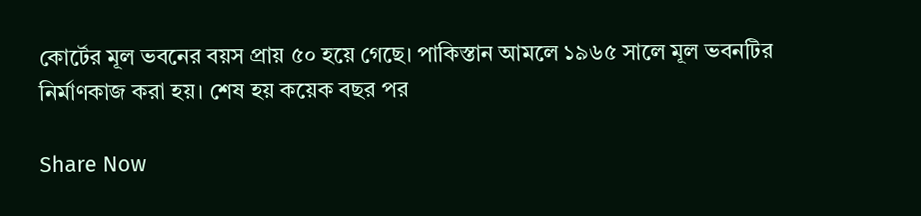কোর্টের মূল ভবনের বয়স প্রায় ৫০ হয়ে গেছে। পাকিস্তান আমলে ১৯৬৫ সালে মূল ভবনটির নির্মাণকাজ করা হয়। শেষ হয় কয়েক বছর পর

Share Now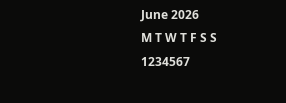June 2026
M T W T F S S
1234567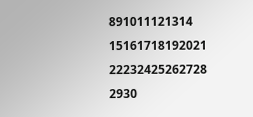891011121314
15161718192021
22232425262728
2930